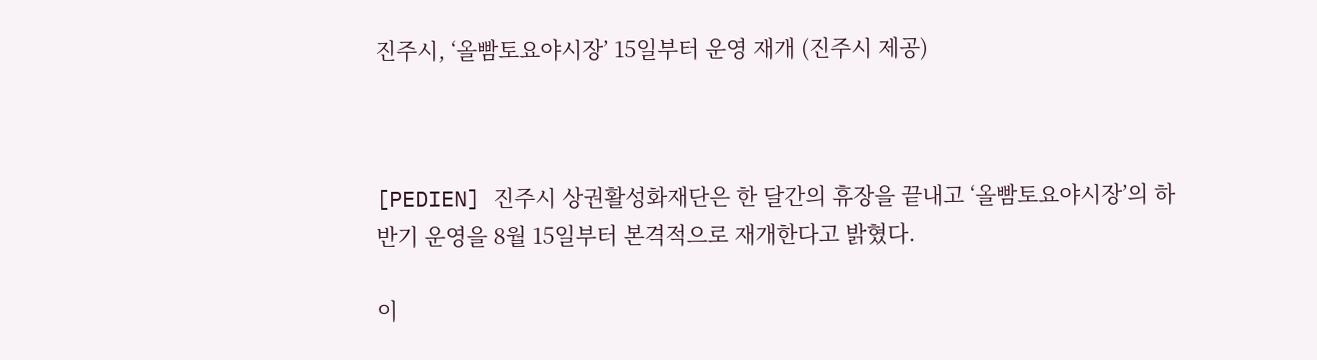진주시, ‘올빰토요야시장’ 15일부터 운영 재개 (진주시 제공)



[PEDIEN] 진주시 상권활성화재단은 한 달간의 휴장을 끝내고 ‘올빰토요야시장’의 하반기 운영을 8월 15일부터 본격적으로 재개한다고 밝혔다.

이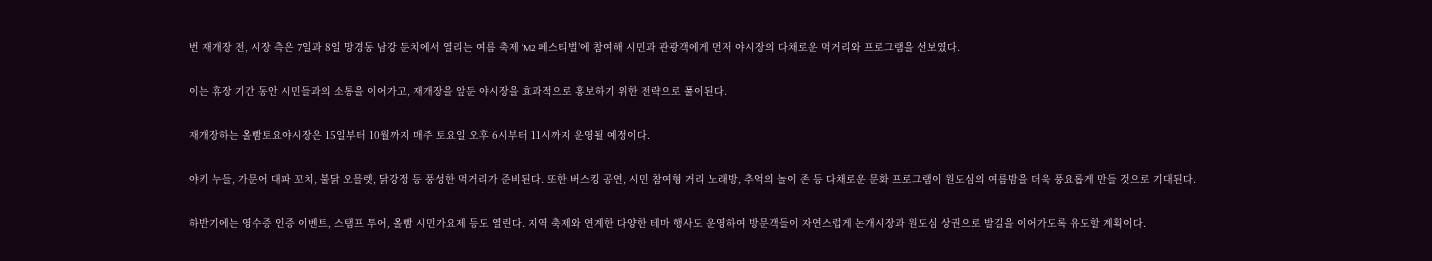번 재개장 전, 시장 측은 7일과 8일 망경동 남강 둔치에서 열리는 여름 축제 ‘M2 페스티벌’에 참여해 시민과 관광객에게 먼저 야시장의 다채로운 먹거리와 프로그램을 선보였다.

이는 휴장 기간 동안 시민들과의 소통을 이어가고, 재개장을 앞둔 야시장을 효과적으로 홍보하기 위한 전략으로 풀이된다.

재개장하는 올빰토요야시장은 15일부터 10월까지 매주 토요일 오후 6시부터 11시까지 운영될 예정이다.

야키 누들, 가문어 대파 꼬치, 불닭 오믈렛, 닭강정 등 풍성한 먹거리가 준비된다. 또한 버스킹 공연, 시민 참여형 거리 노래방, 추억의 놀이 존 등 다채로운 문화 프로그램이 원도심의 여름밤을 더욱 풍요롭게 만들 것으로 기대된다.

하반기에는 영수증 인증 이벤트, 스탬프 투어, 올빰 시민가요제 등도 열린다. 지역 축제와 연계한 다양한 테마 행사도 운영하여 방문객들이 자연스럽게 논개시장과 원도심 상권으로 발길을 이어가도록 유도할 계획이다.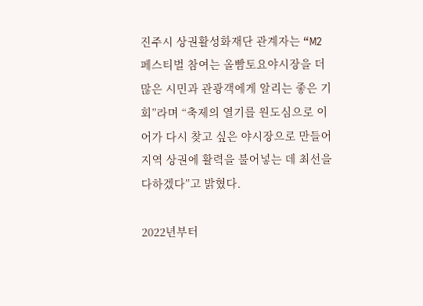진주시 상권활성화재단 관계자는 “M2 페스티벌 참여는 올빰토요야시장을 더 많은 시민과 관광객에게 알리는 좋은 기회”라며 “축제의 열기를 원도심으로 이어가 다시 찾고 싶은 야시장으로 만들어 지역 상권에 활력을 불어넣는 데 최선을 다하겠다”고 밝혔다.

2022년부터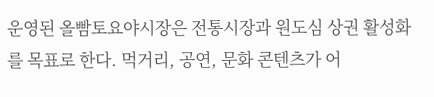운영된 올빰토요야시장은 전통시장과 원도심 상권 활성화를 목표로 한다. 먹거리, 공연, 문화 콘텐츠가 어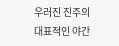우러진 진주의 대표적인 야간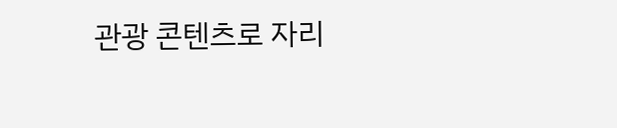관광 콘텐츠로 자리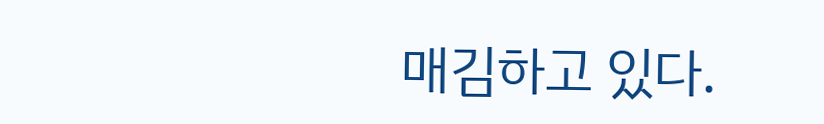매김하고 있다.